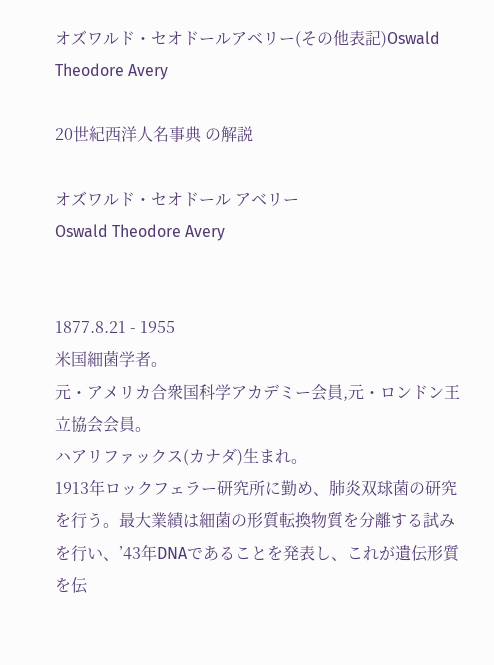オズワルド・セオドールアベリー(その他表記)Oswald Theodore Avery

20世紀西洋人名事典 の解説

オズワルド・セオドール アベリー
Oswald Theodore Avery


1877.8.21 - 1955
米国細菌学者。
元・アメリカ合衆国科学アカデミー会員,元・ロンドン王立協会会員。
ハアリファックス(カナダ)生まれ。
1913年ロックフェラー研究所に勤め、肺炎双球菌の研究を行う。最大業績は細菌の形質転換物質を分離する試みを行い、’43年DNAであることを発表し、これが遺伝形質を伝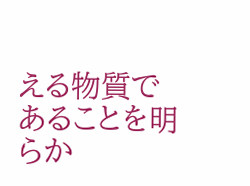える物質であることを明らか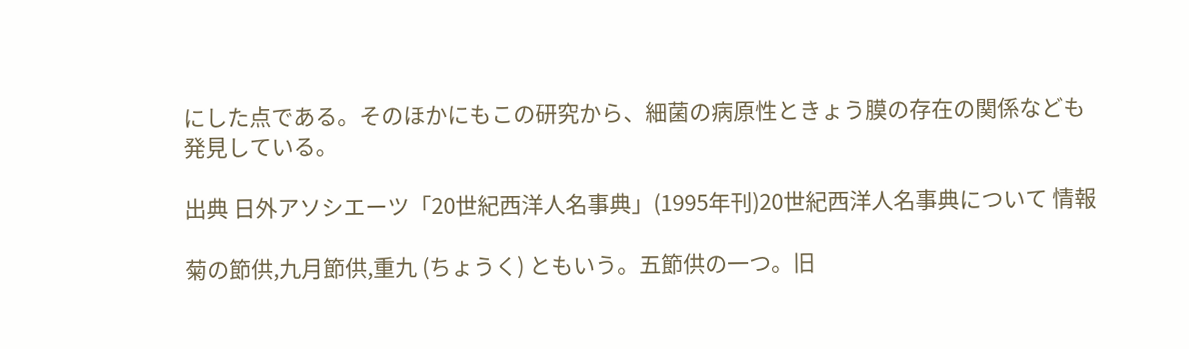にした点である。そのほかにもこの研究から、細菌の病原性ときょう膜の存在の関係なども発見している。

出典 日外アソシエーツ「20世紀西洋人名事典」(1995年刊)20世紀西洋人名事典について 情報

菊の節供,九月節供,重九 (ちょうく) ともいう。五節供の一つ。旧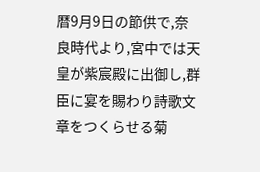暦9月9日の節供で,奈良時代より,宮中では天皇が紫宸殿に出御し,群臣に宴を賜わり詩歌文章をつくらせる菊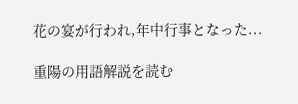花の宴が行われ,年中行事となった...

重陽の用語解説を読む